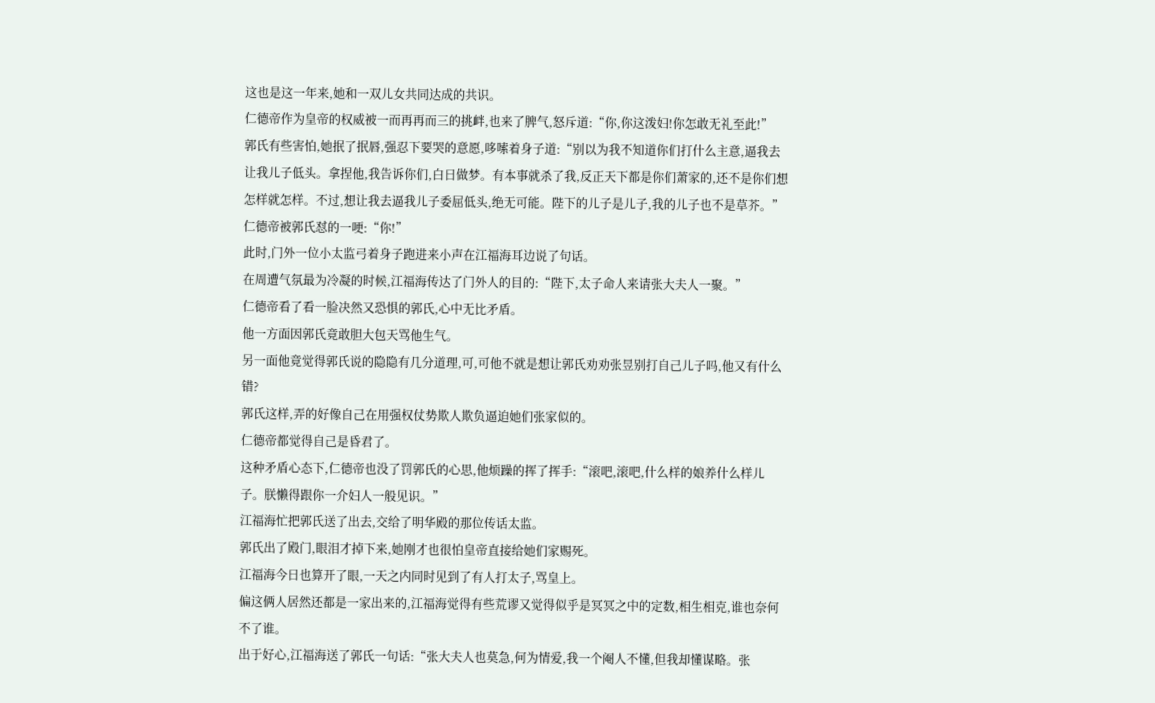这也是这一年来,她和一双儿女共同达成的共识。
仁德帝作为皇帝的权威被一而再再而三的挑衅,也来了脾气,怒斥道:“你,你这泼妇!你怎敢无礼至此!”
郭氏有些害怕,她抿了抿唇,强忍下要哭的意愿,哆嗦着身子道:“别以为我不知道你们打什么主意,逼我去让我儿子低头。拿捏他,我告诉你们,白日做梦。有本事就杀了我,反正天下都是你们萧家的,还不是你们想怎样就怎样。不过,想让我去逼我儿子委屈低头,绝无可能。陛下的儿子是儿子,我的儿子也不是草芥。”
仁德帝被郭氏怼的一哽:“你!”
此时,门外一位小太监弓着身子跑进来小声在江福海耳边说了句话。
在周遭气氛最为冷凝的时候,江福海传达了门外人的目的:“陛下,太子命人来请张大夫人一聚。”
仁德帝看了看一脸决然又恐惧的郭氏,心中无比矛盾。
他一方面因郭氏竟敢胆大包天骂他生气。
另一面他竟觉得郭氏说的隐隐有几分道理,可,可他不就是想让郭氏劝劝张昱别打自己儿子吗,他又有什么错?
郭氏这样,弄的好像自己在用强权仗势欺人欺负逼迫她们张家似的。
仁德帝都觉得自己是昏君了。
这种矛盾心态下,仁德帝也没了罚郭氏的心思,他烦躁的挥了挥手:“滚吧,滚吧,什么样的娘养什么样儿子。朕懒得跟你一介妇人一般见识。”
江福海忙把郭氏送了出去,交给了明华殿的那位传话太监。
郭氏出了殿门,眼泪才掉下来,她刚才也很怕皇帝直接给她们家赐死。
江福海今日也算开了眼,一天之内同时见到了有人打太子,骂皇上。
偏这俩人居然还都是一家出来的,江福海觉得有些荒谬又觉得似乎是冥冥之中的定数,相生相克,谁也奈何不了谁。
出于好心,江福海送了郭氏一句话:“张大夫人也莫急,何为情爱,我一个阉人不懂,但我却懂谋略。张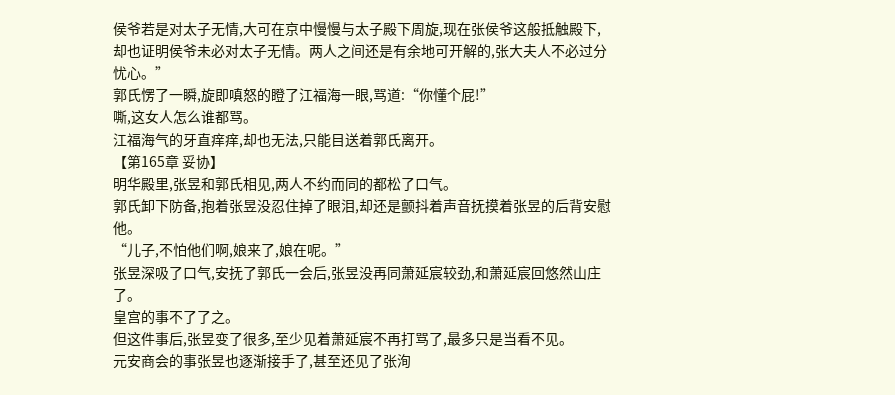侯爷若是对太子无情,大可在京中慢慢与太子殿下周旋,现在张侯爷这般抵触殿下,却也证明侯爷未必对太子无情。两人之间还是有余地可开解的,张大夫人不必过分忧心。”
郭氏愣了一瞬,旋即嗔怒的瞪了江福海一眼,骂道:“你懂个屁!”
嘶,这女人怎么谁都骂。
江福海气的牙直痒痒,却也无法,只能目送着郭氏离开。
【第165章 妥协】
明华殿里,张昱和郭氏相见,两人不约而同的都松了口气。
郭氏卸下防备,抱着张昱没忍住掉了眼泪,却还是颤抖着声音抚摸着张昱的后背安慰他。
“儿子,不怕他们啊,娘来了,娘在呢。”
张昱深吸了口气,安抚了郭氏一会后,张昱没再同萧延宸较劲,和萧延宸回悠然山庄了。
皇宫的事不了了之。
但这件事后,张昱变了很多,至少见着萧延宸不再打骂了,最多只是当看不见。
元安商会的事张昱也逐渐接手了,甚至还见了张洵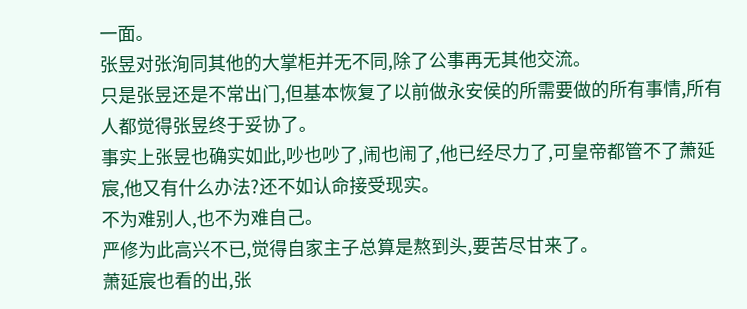一面。
张昱对张洵同其他的大掌柜并无不同,除了公事再无其他交流。
只是张昱还是不常出门,但基本恢复了以前做永安侯的所需要做的所有事情,所有人都觉得张昱终于妥协了。
事实上张昱也确实如此,吵也吵了,闹也闹了,他已经尽力了,可皇帝都管不了萧延宸,他又有什么办法?还不如认命接受现实。
不为难别人,也不为难自己。
严修为此高兴不已,觉得自家主子总算是熬到头,要苦尽甘来了。
萧延宸也看的出,张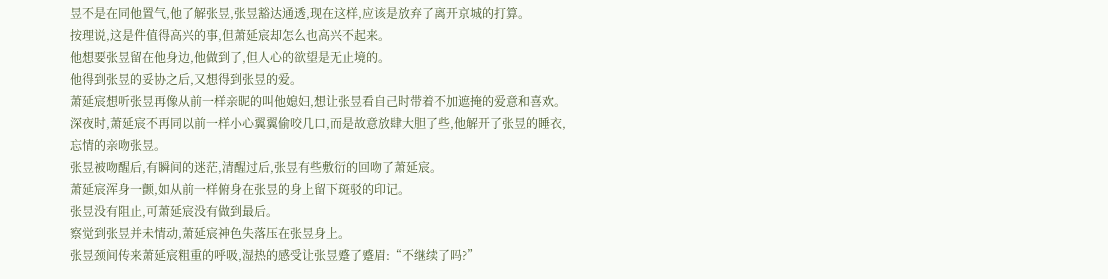昱不是在同他置气,他了解张昱,张昱豁达通透,现在这样,应该是放弃了离开京城的打算。
按理说,这是件值得高兴的事,但萧延宸却怎么也高兴不起来。
他想要张昱留在他身边,他做到了,但人心的欲望是无止境的。
他得到张昱的妥协之后,又想得到张昱的爱。
萧延宸想听张昱再像从前一样亲昵的叫他媳妇,想让张昱看自己时带着不加遮掩的爱意和喜欢。
深夜时,萧延宸不再同以前一样小心翼翼偷咬几口,而是故意放肆大胆了些,他解开了张昱的睡衣,忘情的亲吻张昱。
张昱被吻醒后,有瞬间的迷茫,清醒过后,张昱有些敷衍的回吻了萧延宸。
萧延宸浑身一颤,如从前一样俯身在张昱的身上留下斑驳的印记。
张昱没有阻止,可萧延宸没有做到最后。
察觉到张昱并未情动,萧延宸神色失落压在张昱身上。
张昱颈间传来萧延宸粗重的呼吸,湿热的感受让张昱蹙了蹙眉:“不继续了吗?”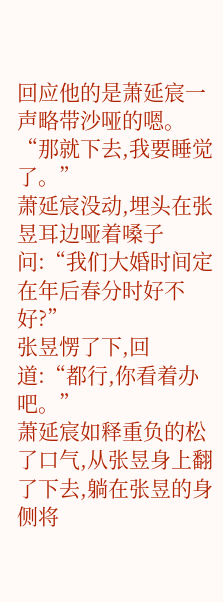回应他的是萧延宸一声略带沙哑的嗯。
“那就下去,我要睡觉了。”
萧延宸没动,埋头在张昱耳边哑着嗓子问:“我们大婚时间定在年后春分时好不好?”
张昱愣了下,回道:“都行,你看着办吧。”
萧延宸如释重负的松了口气,从张昱身上翻了下去,躺在张昱的身侧将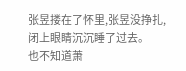张昱搂在了怀里,张昱没挣扎,闭上眼睛沉沉睡了过去。
也不知道萧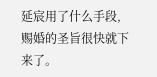延宸用了什么手段,赐婚的圣旨很快就下来了。